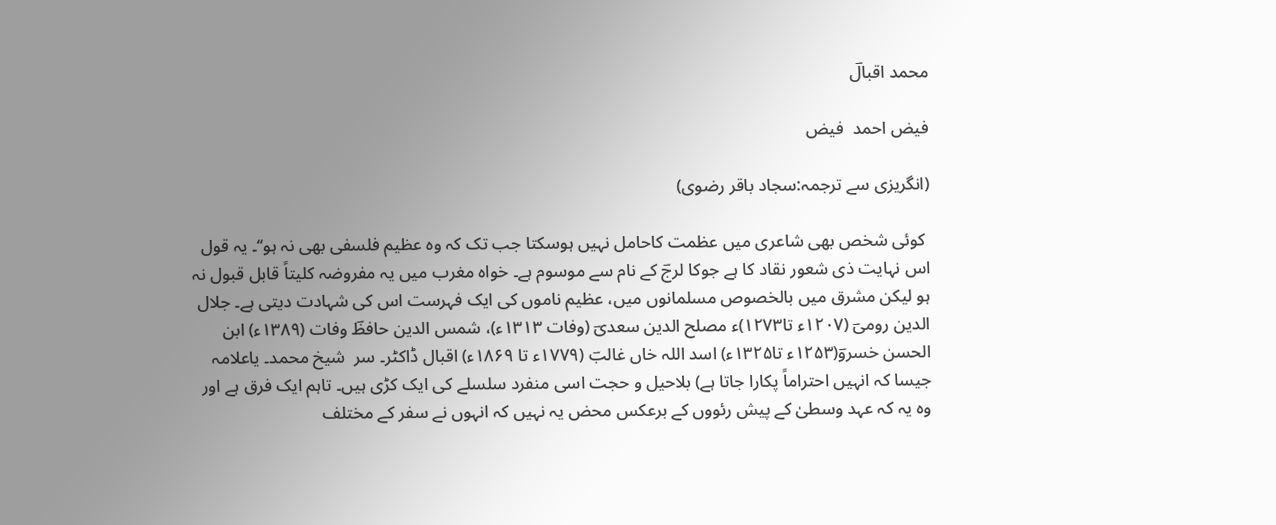محمد اقبالؔ

فیض احمد  فیض

(انگریزی سے ترجمہ:سجاد باقر رضوی)

 کوئی شخص بھی شاعری میں عظمت کاحامل نہیں ہوسکتا جب تک کہ وہ عظیم فلسفی بھی نہ ہو‘‘۔ یہ قول اس نہایت ذی شعور نقاد کا ہے جوکا لرجؔ کے نام سے موسوم ہے۔ خواہ مغرب میں یہ مفروضہ کلیتاً قابل قبول نہ ہو لیکن مشرق میں بالخصوص مسلمانوں میں، عظیم ناموں کی ایک فہرست اس کی شہادت دیتی ہے۔ جلال الدین رومیؔ (۱۲۰۷ء تا۱۲۷۳)ء مصلح الدین سعدیؔ (وفات ۱۳۱۳ء)، شمس الدین حافظؔ وفات (۱۳۸۹ء) ابن الحسن خسروؔ(۱۲۵۳ء تا۱۳۲۵ء) اسد اللہ خاں غالبؔ (۱۷۷۹ء تا ۱۸۶۹ء) اقبال ڈاکٹر۔ سر  شیخ محمد۔ یاعلامہ جیسا کہ انہیں احتراماً پکارا جاتا ہے) بلاحیل و حجت اسی منفرد سلسلے کی ایک کڑی ہیں۔ تاہم ایک فرق ہے اور وہ یہ کہ عہد وسطیٰ کے پیش رئووں کے برعکس محض یہ نہیں کہ انہوں نے سفر کے مختلف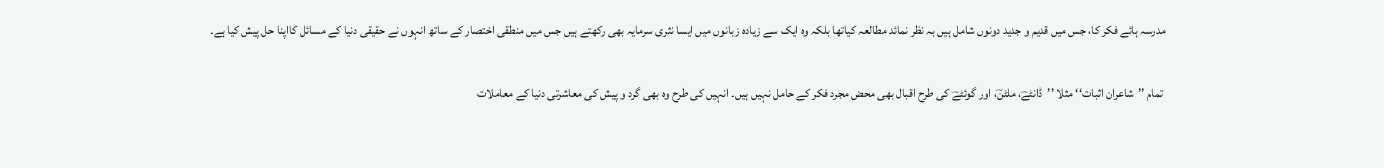مدرسہ ہائے فکر کا، جس میں قدیم و جدید دونوں شامل ہیں بہ نظر نمائد مطالعہ کیاتھا بلکہ وہ ایک سے زیادہ زبانوں میں ایسا نثری سرمایہ بھی رکھتے ہیں جس میں منطقی اختصار کے ساتھ انہوں نے حقیقی دنیا کے مسائل کااپنا حل پیش کیا ہے۔

 تمام ’’شاعران اثبات‘‘ مثلا ’’ڈانٹےؔ، ملٹنؔ، اور گوئٹےؔ کی طرح اقبال بھی محض مجرد فکر کے حامل نہیں ہیں۔ انہیں کی طرح وہ بھی گرد و پیش کی معاشرتی دنیا کے معاملات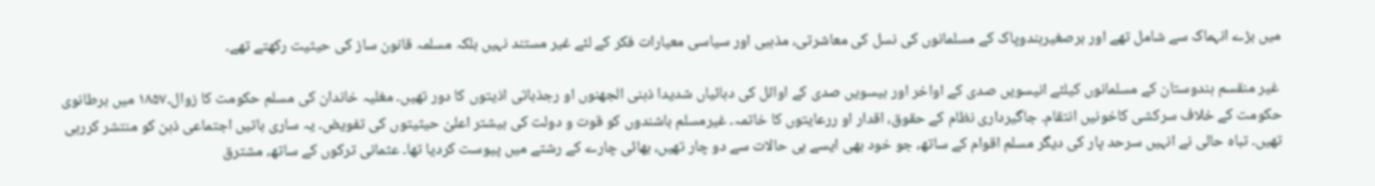میں بڑے انہماک سے شامل تھے اور برصغیرہندوپاک کے مسلمانوں کی نسل کی معاشرتی، مذہبی اور سیاسی معیارات فکر کے لئے غیر مستند نہیں بلکہ مسلمہ قانون ساز کی حیثیت رکھتے تھے۔

 غیر منقسم ہندوستان کے مسلمانوں کیلئے انیسویں صدی کے اواخر اور بیسویں صدی کے اوائل کی دہائیاں شدیدا ذہنی الجھنوں او رجذباتی اذیتوں کا دور تھیں۔ مغلیہ خاندان کی مسلم حکومت کا زوال۔۱۸۵۷ میں برطانوی حکومت کے خلاف سرکشی کاخونیں انتقام۔ جاگیرداری نظام کے حقوق، اقدار او ررعایتوں کا خاتمہ۔ غیرمسلم باشندوں کو قوت و دولت کی بیشتر اعلیٰ حیثیتوں کی تفویض۔ یہ ساری باتیں اجتماعی ذہن کو منتشر کررہی تھیں۔ تباہ حالی نے انہیں سرحد پار کی دیگر مسلم اقوام کے ساتھ، جو خود بھی ایسے ہی حالات سے دو چار تھیں، بھائی چارے کے رشتے میں پیوست کردیا تھا۔ عثمانی ترکوں کے ساتھ، مشترق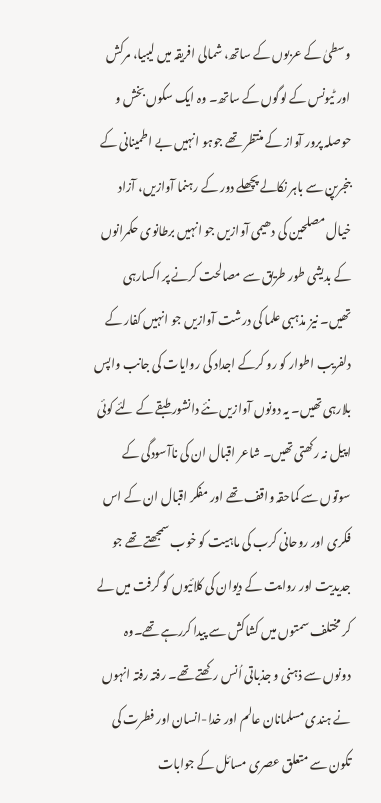وسطیٰ کے عربوں کے ساتھ، شمالی افریقہ میں لیبیا، مرکش اور ٹیونس کے لوگوں کے ساتھ۔ وہ ایک سکوں بخش و حوصلہ پرور آواز کے منتظر تھے جوہو انہیں بے اطمینانی کے بنجرپن سے باہر نکالے پچھلے دور کے رہنما آوازیں، آزاد خیال مصلحین کی دھیمی آوازیں جو انہیں برطانوی حکمرانوں کے بدیشی طور طریق سے مصالحت کرنے پر اکسارہی تھیں۔ نیز مذہبی علما کی درشت آوازیں جو انہیں کفار کے دلفریب اطوار کو رو کرکے اجداد کی روایات کی جانب واپس بلارہی تھیں۔ یہ دونوں آوازیں نئے دانشور طبقے کے لئے کوئی اپیل نہ رکھتی تھیں۔ شاعر اقبال ان کی ناآسودگی کے سوتوں سے کماحقہ واقف تھے اور مفکر اقبال ان کے اس فکری اور روحانی کرب کی ماہیت کو خوب سمجھتے تھے جو جدیدیت اور روایت کے دیوان کی کلائیوں کو گرفت میں لے کر مختلف سمتوں میں کشاکش سے پیدا کررہے تھے۔وہ دونوں سے ذہنی و جذباتی اُنس رکھتے تھے۔ رفتہ رفتہ انہوں نے ہندی مسلمانان عالم اور خدا-انسان اور فطرت کی تکون سے متعلق عصری مسائل کے جوابات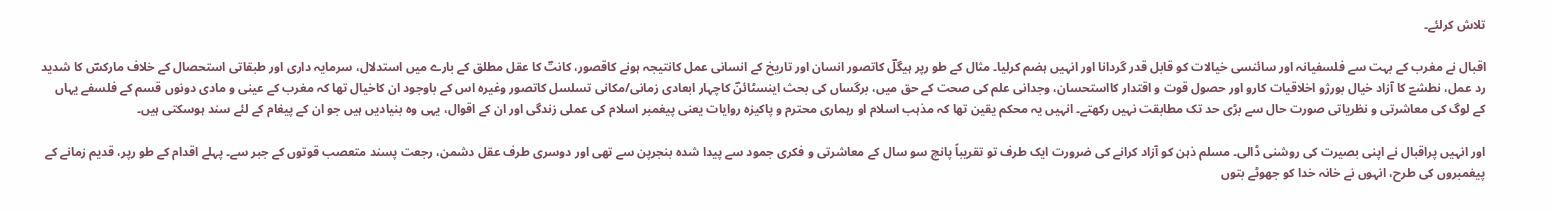تلاش کرلئے۔

اقبال نے مغرب کے بہت سے فلسفیانہ اور سائنسی خیالات کو قابل قدر گردانا اور انہیں ہضم کرلیا۔ مثال کے طو رپر ہیگلؔ کاتصور انسان اور تاریخ کے انسانی عمل کانتیجہ ہونے کاقصور، کانتؔ کا عقل مطلق کے بارے میں استدلال، سرمایہ داری اور طبقاتی استحصال کے خلاف مارکسؔ کا شدید رد عمل، نطشےؔ کا آزاد خیال بورژو اخلاقیات کارو اور حصول قوت و اقتدار کااستحسان، وجدانی علم کی صحت کے حق میں، برگساں کی بحث اینسٹائنؔ کاچہار ابعادی زمانی/مکانی تسلسل کاتصور وغیرہ اس کے باوجود ان کاخیال تھا کہ مغرب کے عینی و مادی دونوں قسم کے فلسفے یہاں کے لوگ کی معاشرتی و نظریاتی صورت حال سے بڑی حد تک مطابقت نہیں رکھتے۔ انہیں یہ محکم یقین تھا کہ مذہب اسلام او رہماری محترم و پاکیزہ روایات یعنی پیغمبر اسلام کی عملی زندگی اور ان کے اقوال، یہی وہ بنیادیں ہیں جو ان کے پیغام کے لئے سند ہوسکتی ہیں۔

اور انہیں پراقبال نے اپنی بصیرت کی روشنی ڈالی۔ مسلم ذہن کو آزاد کرانے کی ضرورت ایک طرف تو تقریباً پانچ سو سال کے معاشرتی و فکری جمود سے پیدا شدہ بنجرپن سے تھی اور دوسری طرف عقل دشمن، رجعت پسند متعصب قوتوں کے جبر سے۔ پہلے اقدام کے طو رپر، قدیم زمانے کے پیغمبروں کی طرح، انہوں نے خانہ خدا کو جھوٹے بتوں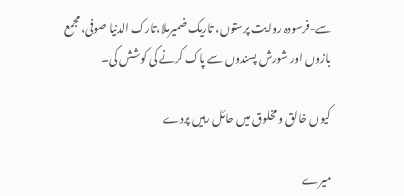سے-فرسودہ روایت پرستوں، تاریک ضمیرملا،تارک الدنیا صوفی، مجمع بازوں اور شورش پسندوں سے پاک کرنے کی کوشش کی۔

کیوں خالق و مخلوق میں حائل رہیں پردے

میرے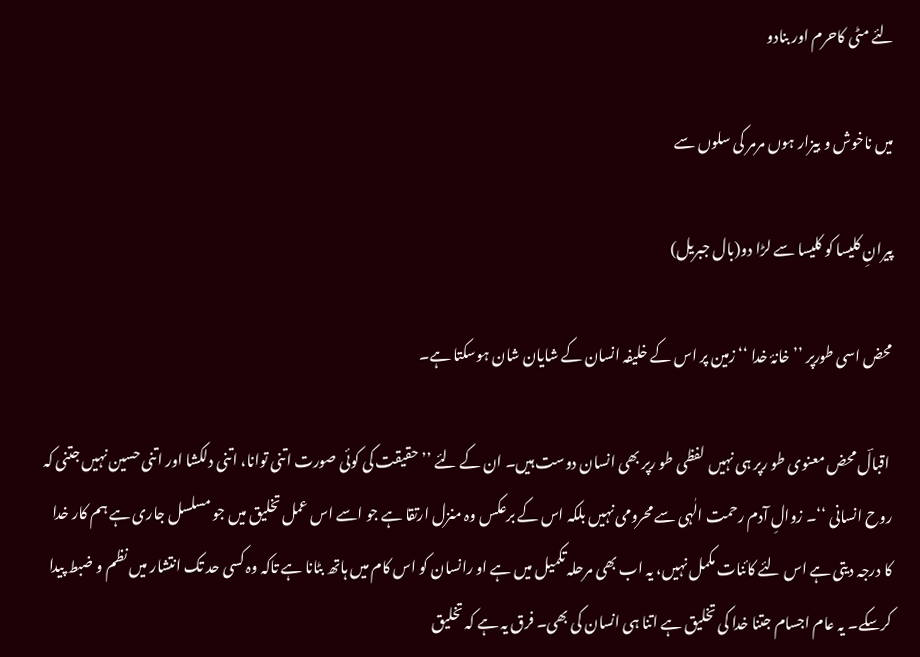لئے مٹی کاحرم اور بنادو

میں ناخوش و بیزار ہوں مرمر کی سلوں سے

پیرانِ کلیسا کو کلیسا سے لڑا دو(بال جبریل)

محض اسی طورپر ’’خانۂ خدا ‘‘ زمین پر اس کے خلیفہ انسان کے شایان شان ہوسکتا ہے۔

 اقبالؔ محض معنوی طو رپر ہی نہیں لفظی طو رپر بھی انسان دوست ہیں۔ ان کے لئے ’’حقیقت کی کوئی صورت اتنی توانا، اتنی دلکشا اور اتنی حسین نہیں جتنی کہ روح انسانی ‘‘۔ زوالِ آدم رحمت الٰہی سے محرومی نہیں بلکہ اس کے برعکس وہ منزل ارتقا ہے جو اسے اس عمل تخلیق میں جو مسلسل جاری ہے ہم کار خدا کا درجہ دیتی ہے اس لئے کائنات مکمل نہیں، یہ اب بھی مرحلہ تکمیل میں ہے او رانسان کو اس کام میں ہاتھ بٹانا ہے تاکہ وہ کسی حد تک انتشار میں نظم و ضبط پیدا کرسکے۔ یہ عام اجسام جتنا خدا کی تخلیق ہے اتنا ہی انسان کی بھی۔ فرق یہ ہے کہ تخلیق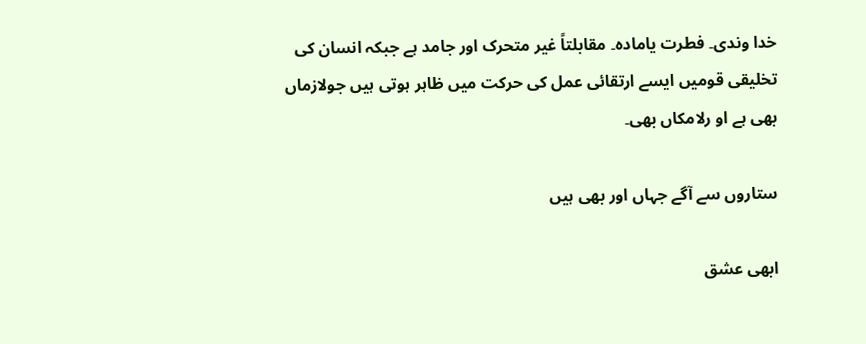خدا وندی۔ فطرت یامادہ۔ مقابلتاً غیر متحرک اور جامد ہے جبکہ انسان کی تخلیقی قومیں ایسے ارتقائی عمل کی حرکت میں ظاہر ہوتی ہیں جولازماں بھی ہے او رلامکاں بھی۔

ستاروں سے آگے جہاں اور بھی ہیں

ابھی عشق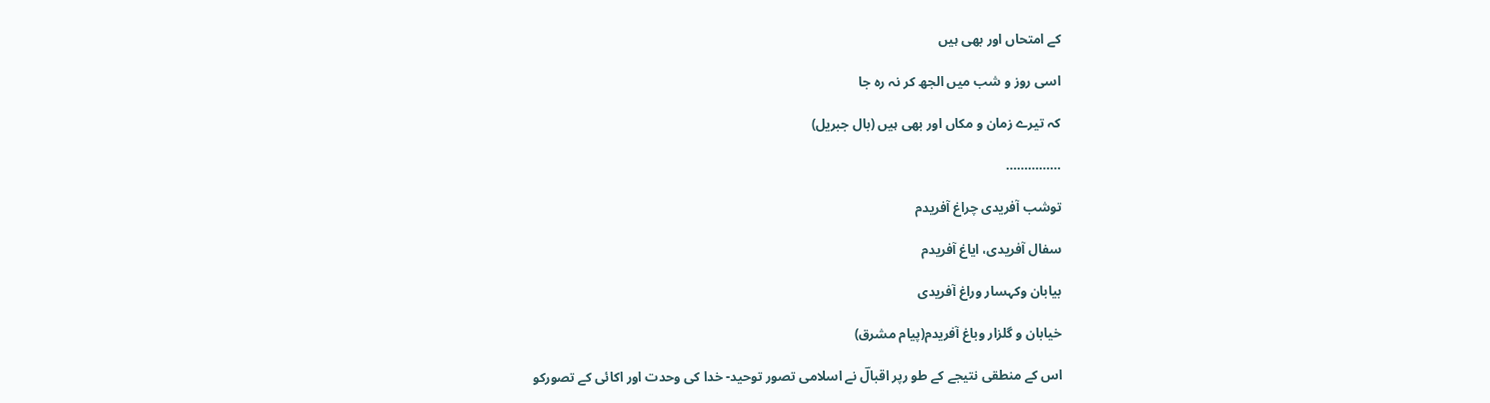کے امتحاں اور بھی ہیں

اسی روز و شب میں الجھ کر نہ رہ جا

کہ تیرے زمان و مکاں اور بھی ہیں (بال جبریل)

……………

توشب آفریدی چراغ آفریدم

سفال آفریدی، ایاغ آفریدم

بیابان وکہسار وراغ آفریدی

خیابان و گلزار وباغ آفریدم(پیام مشرق)

اس کے منطقی نتیجے کے طو رپر اقبالؔ نے اسلامی تصور توحید- خدا کی وحدت اور اکائی کے تصورکو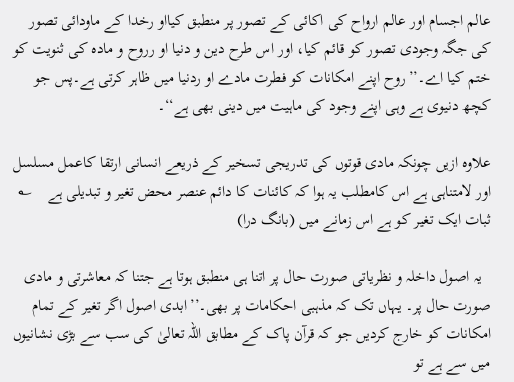عالم اجسام اور عالم ارواح کی اکائی کے تصور پر منطبق کیااو رخدا کے ماودائی تصور کی جگہ وجودی تصور کو قائم کیا، اور اس طرح دین و دنیا او رروح و مادہ کی ثنویت کو ختم کیا اے۔’’روح اپنے امکانات کو فطرت مادے او ردنیا میں ظاہر کرتی ہے۔پس جو کچھ دنیوی ہے وہی اپنے وجود کی ماہیت میں دینی بھی ہے‘‘۔

علاوہ ازیں چونکہ مادی قوتوں کی تدریجی تسخیر کے ذریعے انسانی ارتقا کاعمل مسلسل اور لامتناہی ہے اس کامطلب یہ ہوا کہ کائنات کا دائم عنصر محض تغیر و تبدیلی ہے    ؎ ثبات ایک تغیر کو ہے اس زمانے میں (بانگ درا)

  یہ اصول داخلہ و نظریاتی صورت حال پر اتنا ہی منطبق ہوتا ہے جتنا کہ معاشرتی و مادی صورت حال پر۔ یہاں تک کہ مذہبی احکامات پر بھی۔’’ابدی اصول اگر تغیر کے تمام امکانات کو خارج کردیں جو کہ قرآن پاک کے مطابق اللہ تعالیٰ کی سب سے بڑی نشانیوں میں سے ہے تو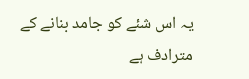یہ اس شئے کو جامد بنانے کے مترادف ہے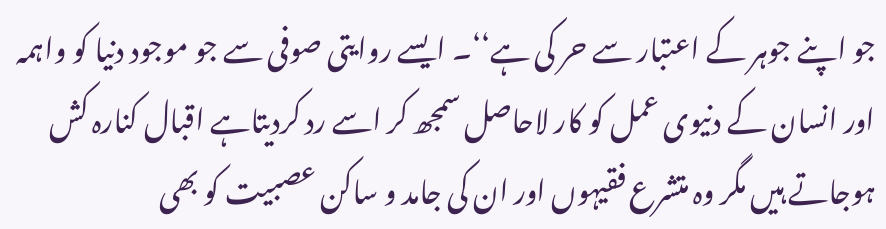جو اپنے جوہر کے اعتبار سے حر کی ہے‘‘۔ ایسے روایتی صوفی سے جو موجود دنیا کو واہمہ اور انسان کے دنیوی عمل کو کار لاحاصل سمجھ کر اسے رد کردیتاہے اقبال کنارہ کش ہوجاتے ہیں مگر وہ متشرع فقیہوں اور ان کی جامد و ساکن عصبیت کو بھی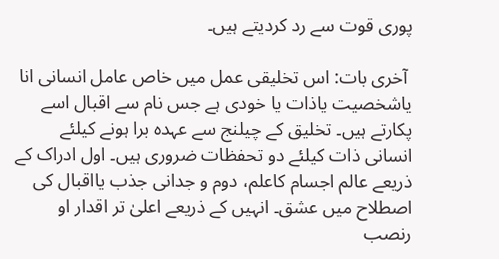پوری قوت سے رد کردیتے ہیں۔

 آخری بات: اس تخلیقی عمل میں خاص عامل انسانی انا یاشخصیت یاذات یا خودی ہے جس نام سے اقبال اسے پکارتے ہیں۔ تخلیق کے چیلنج سے عہدہ برا ہونے کیلئے انسانی ذات کیلئے دو تحفظات ضروری ہیں۔ اول ادراک کے ذریعے عالم اجسام کاعلم، دوم و جدانی جذب یااقبال کی اصطلاح میں عشق۔ انہیں کے ذریعے اعلیٰ تر اقدار او رنصب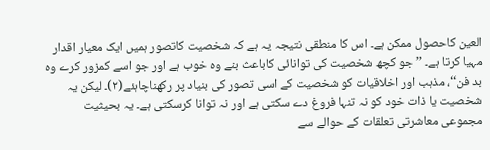العین کاحصول ممکن ہے۔ اس کا منطقی نتیجہ یہ ہے کہ شخصیت کاتصور ہمیں ایک معیار اقدار مہیا کرتا ہے۔ ’’جو کچھ شخصیت کی توانائی کاباعث بنے وہ خوب ہے اور جو اسے کمزور کرے وہ بد فن‘‘، مذہب اور اخلاقیات کو شخصیت کے اسی تصور کی بنیاد پر رکھناچاہئے(۲)۔ لیکن یہ شخصیت یا ذات خود کو نہ تنہا فروغ دے سکتی ہے اور نہ توانا کرسکتی ہے۔ یہ بحیثیت مجموعی معاشرتی تعلقات کے حوالے سے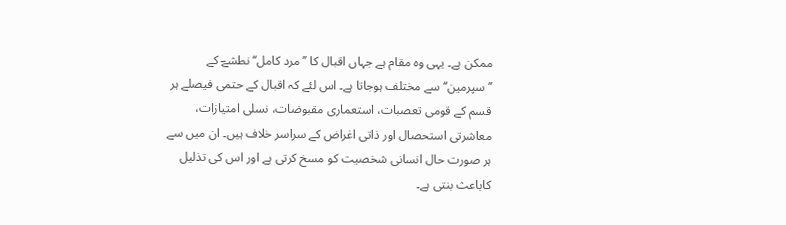ممکن ہے۔ یہی وہ مقام ہے جہاں اقبال کا ’’مرد کامل‘‘ نطشےؔ کے ’’سپرمین‘‘ سے مختلف ہوجاتا ہے۔ اس لئے کہ اقبال کے حتمی فیصلے ہر قسم کے قومی تعصبات، استعماری مقبوضات، نسلی امتیازات، معاشرتی استحصال اور ذاتی اغراض کے سراسر خلاف ہیں۔ ان میں سے ہر صورت حال انسانی شخصیت کو مسخ کرتی ہے اور اس کی تذلیل کاباعث بنتی ہے۔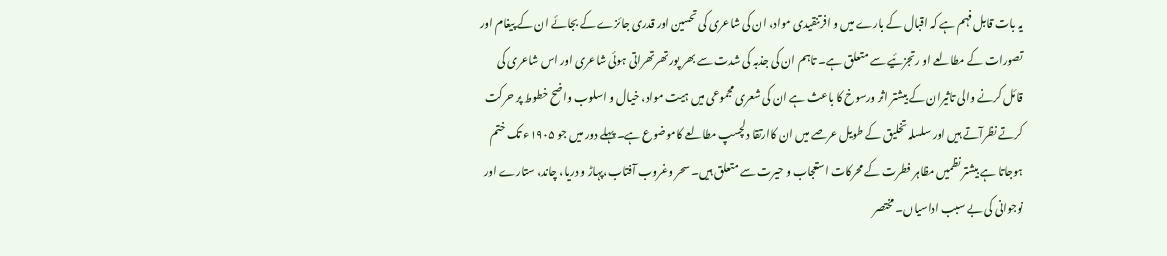یہ بات قابل فہم ہے کہ اقبال کے بارے میں و افرتنقیدی مواد، ان کی شاعری کی تحسین اور قدری جائزے کے بجائے ان کے پیغام اور تصورات کے مطالعے او رتجزئیے سے متعلق ہے۔ تاہم ان کی جذبہ کی شدت سے بھر پور تھرتھراتی ہوئی شاعری اور اس شاعری کی قائل کرنے والی تاثیران کے بیشتر اثر ورسوخ کا باعث ہے ان کی شعری مجموعی میں ہیت مواد، خیال و اسلوب واضح خطوط پر حرکت کرتے نظرآتے ہیں اور سلسلہ تخلیق کے طویل عرصے میں ان کاارتقا دلچسپ مطالعے کاموضوع ہے۔ پہلے دور میں جو ۱۹۰۵ء تک ختم ہوجاتا ہے بیشتر نظمیں مظاہر فطرت کے محرکات استعجاب و حیرت سے متعلق ہیں۔ سحر وغروب آفتاب،پہاڑ و دریا، چاند، ستارے اور نوجوانی کی بے سبب اداسیاں۔ مختصر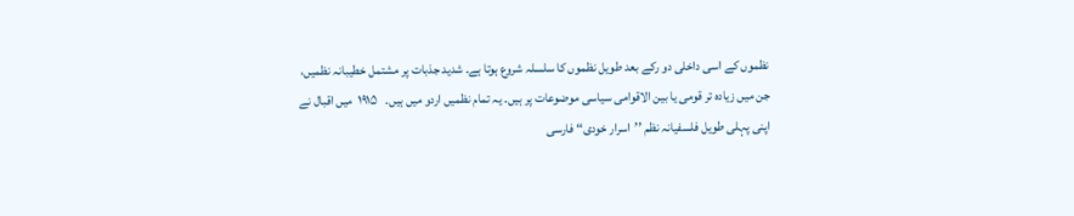نظموں کے اسی داخلی دو رکے بعد طویل نظموں کا سلسلہ شروع ہوتا ہے۔ شدید جذبات پر مشتمل خطیبانہ نظمیں، جن میں زیادہ تر قومی یا بین الاقوامی سیاسی موضوعات پر ہیں۔ یہ تمام نظمیں اردو میں ہیں۔   ۱۹۱۵  میں اقبال نے اپنی پہلی طویل فلسفیانہ نظم ’’اسرار خودی‘‘ فارسی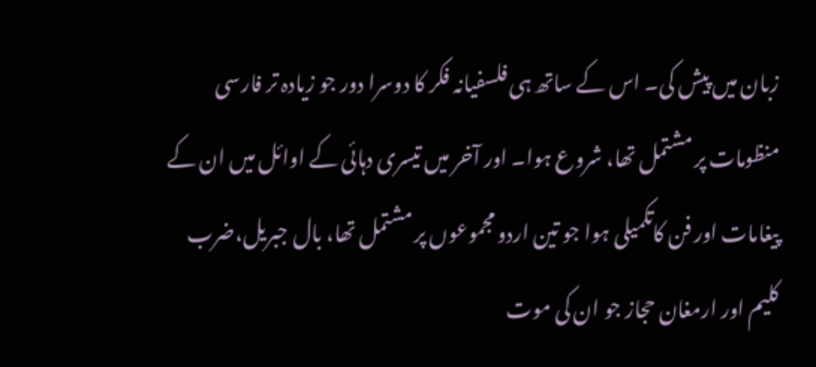زبان میں پیش کی۔ اس کے ساتھ ہی فلسفیانہ فکر کا دوسرا دور جو زیادہ تر فارسی منظومات پر مشتمل تھا، شروع ہوا۔ اور آخر میں تیسری دہائی کے اوائل میں ان کے پیغامات اور فن کاتکمیلی ہوا جو تین اردو مجموعوں پر مشتمل تھا، بال جبریل،ضرب کلیم اور ارمغان حجاز جو ان کی موت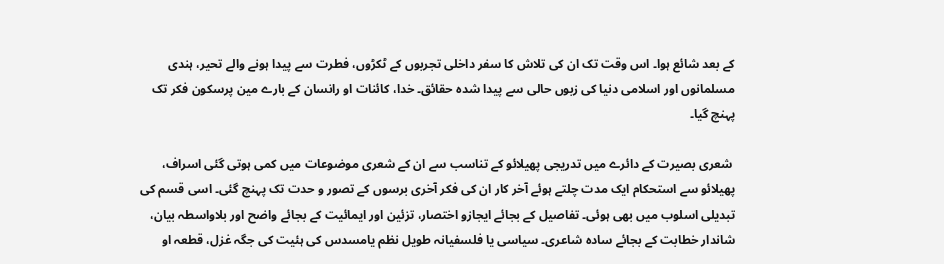کے بعد شائع ہوا۔ اس وقت تک ان کی تلاش کا سفر داخلی تجربوں کے ٹکڑوں، فطرت سے پیدا ہونے والے تحیر، ہندی مسلمانوں اور اسلامی دنیا کی زبوں حالی سے پیدا شدہ حقائق۔ خدا، کائنات او رانسان کے بارے مین پرسکون فکر تک پہنچ گیا۔

 شعری بصیرت کے دائرے میں تدریجی پھیلائو کے تناسب سے ان کے شعری موضوعات میں کمی ہوتی گئی اسراف، پھیلائو سے استحکام ایک مدت چلتے ہوئے آخر کار ان کی فکر آخری برسوں کے تصور و حدت تک پہنچ گئی۔ اسی قسم کی تبدیلی اسلوب میں بھی ہوئی۔ تفاصیل کے بجائے ایجازو اختصار، تزئین اور ایمائیت کے بجائے واضح اور بلاواسطہ بیان، شاندار خطابت کے بجائے سادہ شاعری۔ سیاسی یا فلسفیانہ طویل نظم یامسدس کی ہئیت کی جگہ غزل، قطعہ او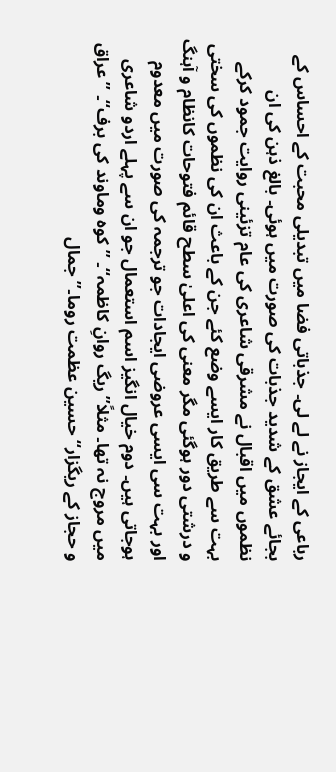رباعی کے ایجاز نے لے لی۔ جذباتی فضا میں تبدیلی محبت کے احساس کے بجائے عشق کے شدید جذبات کی صورت میں ہوئی۔ بالغ ذہن کی ان نظموں میں اقبال نے مشرقی شاعری کی عام تزئینی روایت جمود کرکے بہت سے طریق کار ایسے وضع کئے جن کے باعث ان کی نظموں کی سختی و درشتی دور ہوگئی مگر معنی کی اعلیٰ سطح قائم فتوحات کانظام و آہنگ اور بہت سی ایسی عروضی ایجادات جو ترجمہ کی صورت میں معدوم ہوجاتی ہیں۔ دوم خیال انگیز اسم استعمال جو ان سے پہلے اردو شاعری میں مروج نہ تھا۔ مثلاً’’ریگ روانِ کاظمہ‘‘۔ ’’کوہ وماوند کی برف‘‘۔ ’’عراق و حجاز کے ریگزار‘‘ حسین عظمت روما۔’’جمال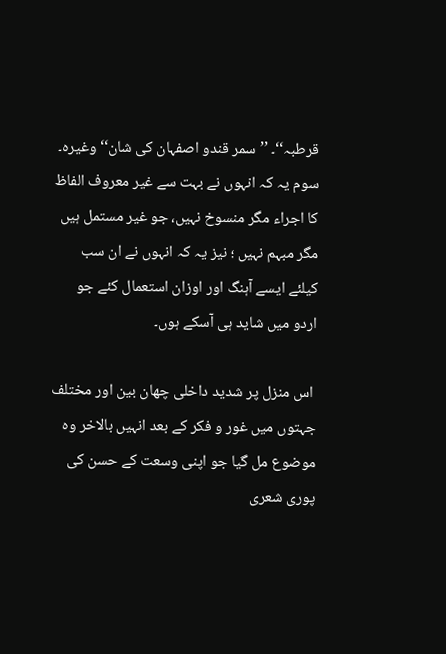قرطبہ‘‘۔ ’’سمر قندو اصفہان کی شان‘‘ وغیرہ۔ سوم یہ کہ انہوں نے بہت سے غیر معروف الفاظ کا اجراء مگر منسوخ نہیں، جو غیر مستمل ہیں مگر مبہم نہیں ؛ نیز یہ کہ انہوں نے ان سب کیلئے ایسے آہنگ اور اوزان استعمال کئے جو اردو میں شاید ہی آسکے ہوں۔

 اس منزل پر شدید داخلی چھان بین اور مختلف جہتوں میں غور و فکر کے بعد انہیں بالاخر وہ موضوع مل گیا جو اپنی وسعت کے حسن کی پوری شعری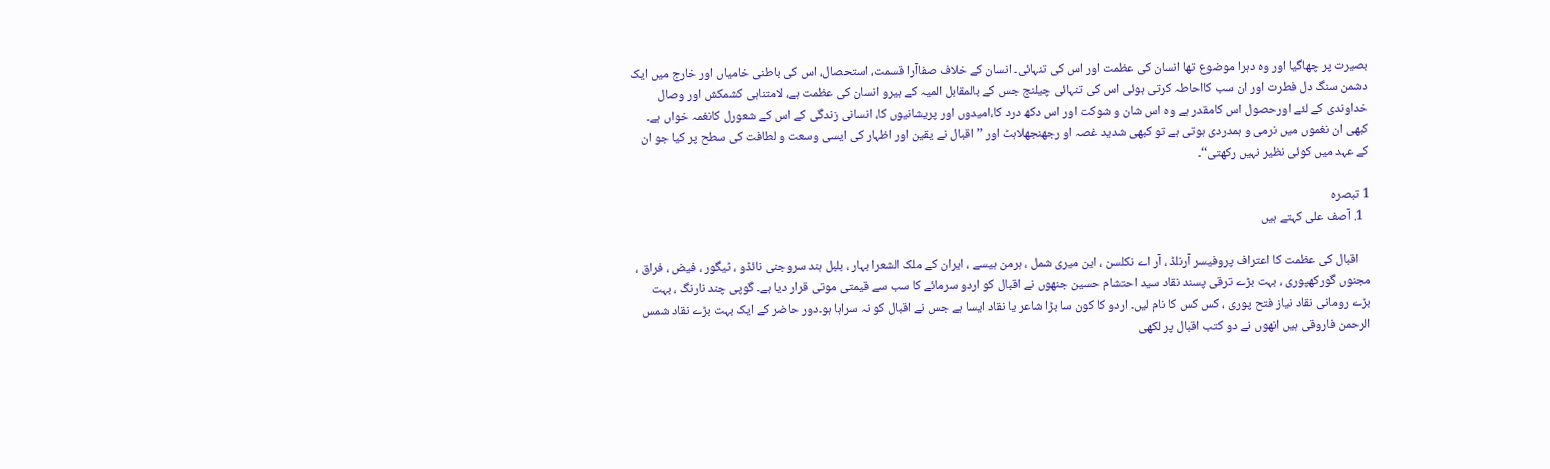بصیرت پر چھاگیا اور وہ دہرا موضوع تھا انسان کی عظمت اور اس کی تنہائی۔ انسان کے خلاف صفاآرا قسمت، استحصال، اس کی باطنی خامیاں اور خارج میں ایک دشمن سنگ دل فطرت اور ان سب کااحاطہ کرتی ہوئی اس کی تنہائی چیلنج جس کے بالمقابل المیہ کے ہیرو انسان کی عظمت ہے، لامتناہی کشمکش اور وصال خداوندی کے لئے اورحصول اس کامقدر ہے وہ اس شان و شوکت اور اس دکھ درد کا،امیدوں اور پریشانیوں کا، انسانی زندگی کے اس کے شعورل کانغمہ خواں ہے۔ کبھی ان نغموں میں نرمی و ہمدردی ہوتی ہے تو کبھی شدید غصہ او رجھنجھلاہٹ اور ’’اقبال نے یقین اور اظہار کی ایسی وسعت و لطافت کی سطح پر کیا جو ان کے عہد میں کوئی نظیر نہیں رکھتی‘‘۔

1 تبصرہ
  1. آصف علی کہتے ہیں

    اقبال کی عظمت کا اعتراف پروفیسر آرنلڈ ، آر اے نکلسن ، این میری شمل ، ہرمن ہیسے ، ایران کے ملک الشعرا بہار ، بلبل ہند سروجنی نائڈو ، ٹیگور ، فیض ، فراق ، مجنوں گورکھپوری ، بہت بڑے ترقی پسند نقاد سید احتشام حسین جنھوں نے اقبال کو اردو سرمائے کا سب سے قیمتی موتی قرار دیا ہے۔ گوپی چند نارنگ ، بہت بڑے رومانی نقاد نیاز فتح پوری ، کس کس کا نام لیں۔ اردو کا کون سا بڑا شاعر یا نقاد ایسا ہے جس نے اقبال کو نہ سراہا ہو۔دور حاضر کے ایک بہت بڑے نقاد شمس الرحمن فاروقی ہیں انھوں نے دو کتب اقبال پر لکھی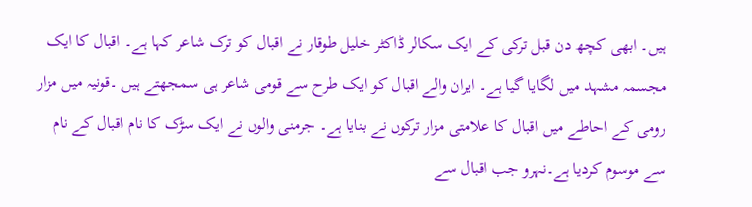ہیں۔ ابھی کچھ دن قبل ترکی کے ایک سکالر ڈاکٹر خلیل طوقار نے اقبال کو ترک شاعر کہا ہے۔ اقبال کا ایک مجسمہ مشہد میں لگایا گیا ہے۔ ایران والے اقبال کو ایک طرح سے قومی شاعر ہی سمجھتے ہیں ۔قونیہ میں مزار رومی کے احاطے میں اقبال کا علامتی مزار ترکوں نے بنایا ہے۔ جرمنی والوں نے ایک سڑک کا نام اقبال کے نام سے موسوم کردیا ہے۔نہرو جب اقبال سے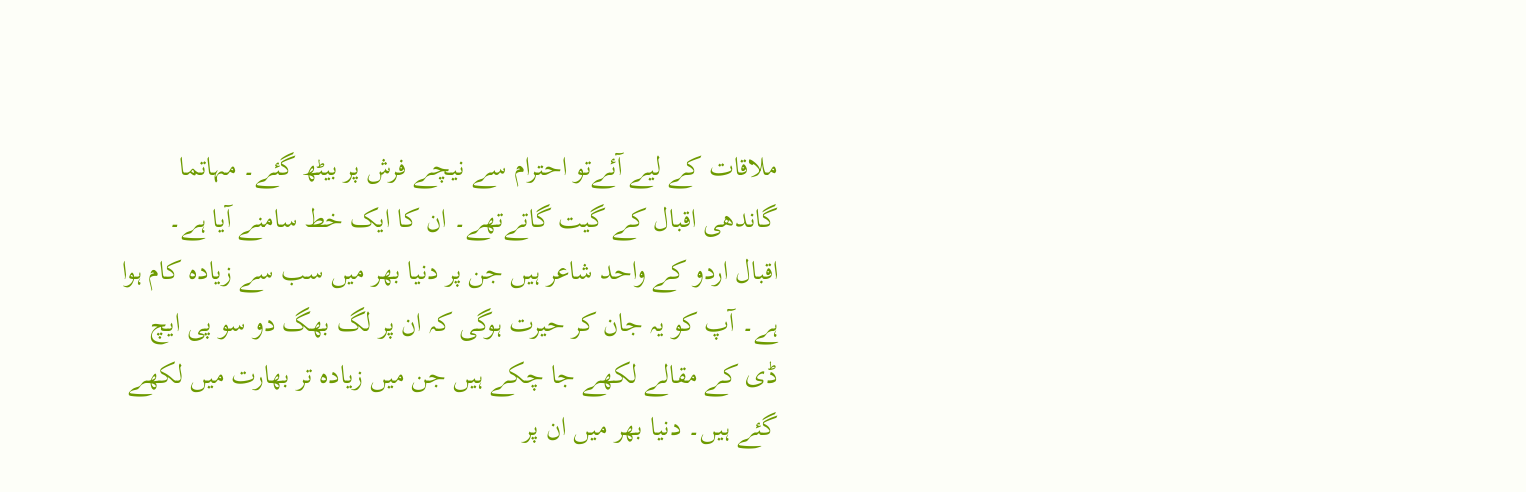ملاقات کے لیے آئےتو احترام سے نیچے فرش پر بیٹھ گئے۔ مہاتما گاندھی اقبال کے گیت گاتےتھے۔ ان کا ایک خط سامنے آیا ہے۔ اقبال اردو کے واحد شاعر ہیں جن پر دنیا بھر میں سب سے زیادہ کام ہوا ہے۔ آپ کو یہ جان کر حیرت ہوگی کہ ان پر لگ بھگ دو سو پی ایچ ڈی کے مقالے لکھے جا چکے ہیں جن میں زیادہ تر بھارت میں لکھے گئے ہیں۔ دنیا بھر میں ان پر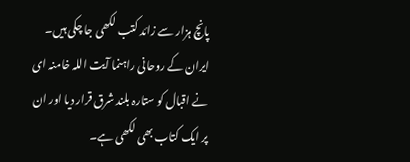پانچ ہزار سے زائد کتب لکھی جا چکی ہیں۔ ایران کے روحانی راہنما آیت اللہ خامنہ ای نے اقبال کو ستارہ بلند شرق قرار دیا اور ان پر ایک کتاب بھی لکھی ہے۔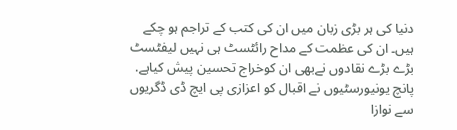دنیا کی ہر بڑی زبان میں ان کی کتب کے تراجم ہو چکے ہیں۔ ان کی عظمت کے مداح رائٹسٹ ہی نہیں لیفٹسٹ بڑے بڑے نقادوں نےبھی ان کوخراج تحسین پیش کیاہے. پانچ یونیورسٹیوں نے اقبال کو اعزازی پی ایچ ڈی ڈگریوں سے نوازا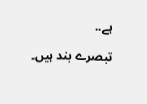ہے..

تبصرے بند ہیں۔